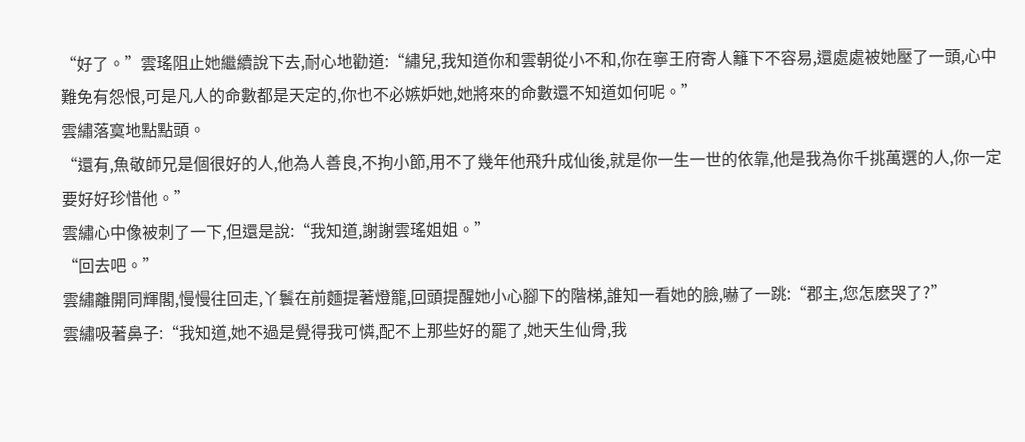“好了。”雲瑤阻止她繼續說下去,耐心地勸道:“繡兒,我知道你和雲朝從小不和,你在寧王府寄人籬下不容易,還處處被她壓了一頭,心中難免有怨恨,可是凡人的命數都是天定的,你也不必嫉妒她,她將來的命數還不知道如何呢。”
雲繡落寞地點點頭。
“還有,魚敬師兄是個很好的人,他為人善良,不拘小節,用不了幾年他飛升成仙後,就是你一生一世的依靠,他是我為你千挑萬選的人,你一定要好好珍惜他。”
雲繡心中像被刺了一下,但還是說:“我知道,謝謝雲瑤姐姐。”
“回去吧。”
雲繡離開同輝閣,慢慢往回走,丫鬟在前麵提著燈籠,回頭提醒她小心腳下的階梯,誰知一看她的臉,嚇了一跳:“郡主,您怎麽哭了?”
雲繡吸著鼻子:“我知道,她不過是覺得我可憐,配不上那些好的罷了,她天生仙骨,我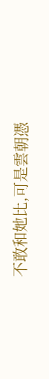不敢和她比,可是雲朝憑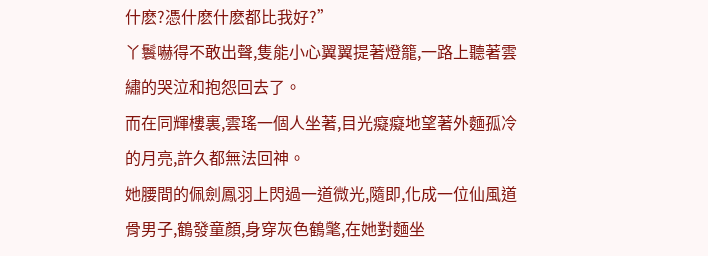什麽?憑什麽什麽都比我好?”
丫鬟嚇得不敢出聲,隻能小心翼翼提著燈籠,一路上聽著雲繡的哭泣和抱怨回去了。
而在同輝樓裏,雲瑤一個人坐著,目光癡癡地望著外麵孤冷的月亮,許久都無法回神。
她腰間的佩劍鳳羽上閃過一道微光,隨即,化成一位仙風道骨男子,鶴發童顏,身穿灰色鶴氅,在她對麵坐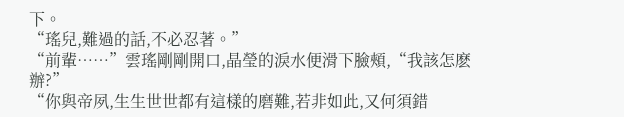下。
“瑤兒,難過的話,不必忍著。”
“前輩……”雲瑤剛剛開口,晶瑩的淚水便滑下臉頰,“我該怎麽辦?”
“你與帝夙,生生世世都有這樣的磨難,若非如此,又何須錯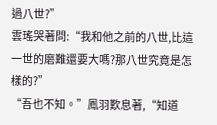過八世?”
雲瑤哭著問:“我和他之前的八世,比這一世的磨難還要大嗎?那八世究竟是怎樣的?”
“吾也不知。”鳳羽歎息著,“知道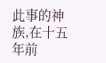此事的神族,在十五年前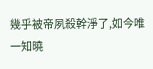幾乎被帝夙殺幹淨了,如今唯一知曉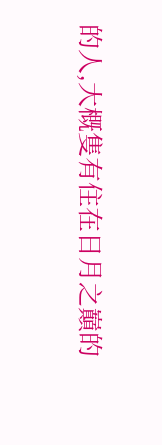的人,大概隻有住在日月之巔的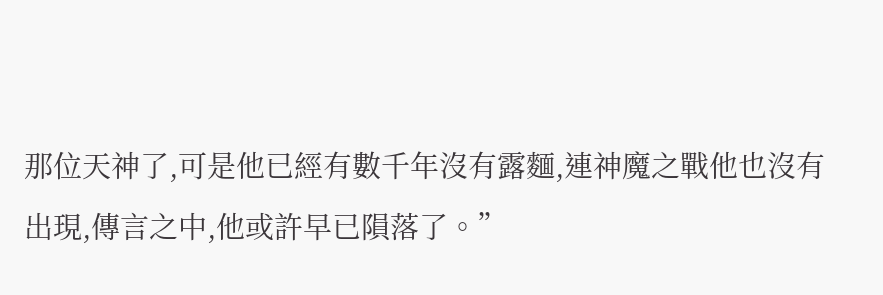那位天神了,可是他已經有數千年沒有露麵,連神魔之戰他也沒有出現,傳言之中,他或許早已隕落了。”